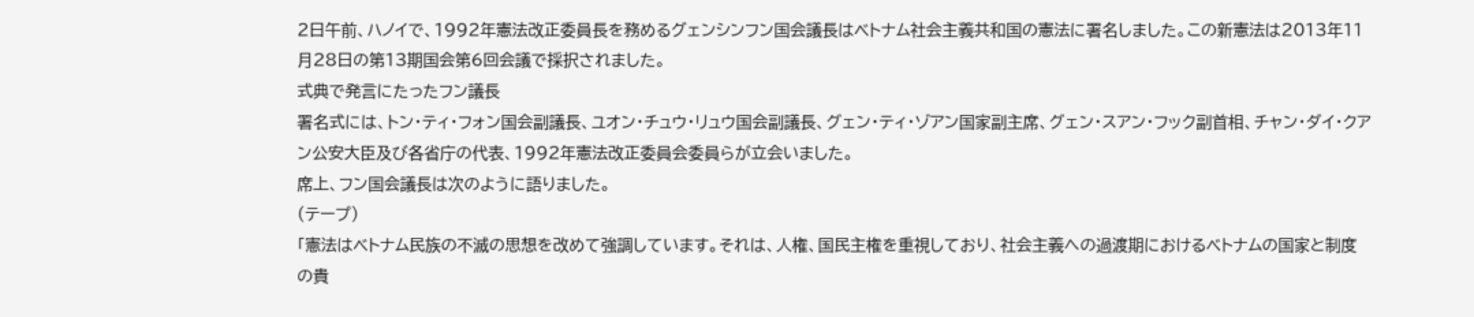2日午前、ハノイで、1992年憲法改正委員長を務めるグェンシンフン国会議長はベトナム社会主義共和国の憲法に署名しました。この新憲法は2013年11月28日の第13期国会第6回会議で採択されました。
式典で発言にたったフン議長
署名式には、トン・ティ・フォン国会副議長、ユオン・チュウ・リュウ国会副議長、グェン・ティ・ゾアン国家副主席、グェン・スアン・フック副首相、チャン・ダイ・クアン公安大臣及び各省庁の代表、1992年憲法改正委員会委員らが立会いました。
席上、フン国会議長は次のように語りました。
(テープ)
「憲法はベトナム民族の不滅の思想を改めて強調しています。それは、人権、国民主権を重視しており、社会主義への過渡期におけるベトナムの国家と制度の貴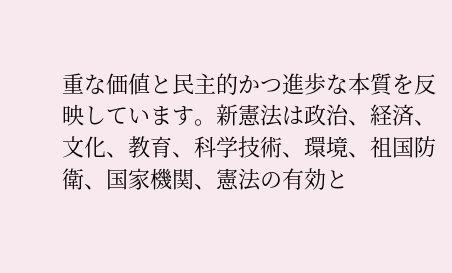重な価値と民主的かつ進歩な本質を反映しています。新憲法は政治、経済、文化、教育、科学技術、環境、祖国防衛、国家機関、憲法の有効と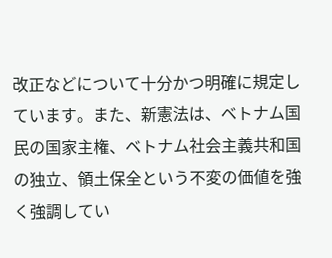改正などについて十分かつ明確に規定しています。また、新憲法は、ベトナム国民の国家主権、ベトナム社会主義共和国の独立、領土保全という不変の価値を強く強調してい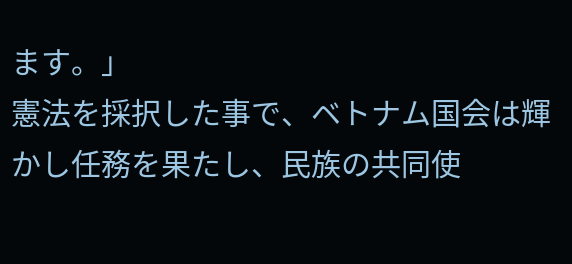ます。」
憲法を採択した事で、ベトナム国会は輝かし任務を果たし、民族の共同使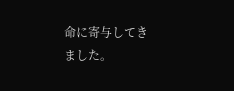命に寄与してきました。